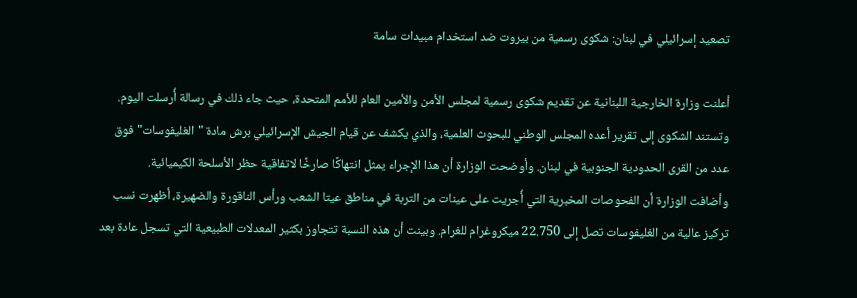تصعيد إسرائيلي في لبنان: شكوى رسمية من بيروت ضد استخدام مبيدات سامة

أعلنت وزارة الخارجية اللبنانية عن تقديم شكوى رسمية لمجلس الأمن والأمين العام للأمم المتحدة، حيث جاء ذلك في رسالة أُرسلت اليوم. وتستند الشكوى إلى تقرير أعده المجلس الوطني للبحوث العلمية، والذي يكشف عن قيام الجيش الإسرائيلي برش مادة "الغليفوسات" فوق عدد من القرى الحدودية الجنوبية في لبنان. وأوضحت الوزارة أن هذا الإجراء يمثل انتهاكًا صارخًا لاتفاقية حظر الأسلحة الكيميائية.
وأضافت الوزارة أن الفحوصات المخبرية التي أُجريت على عينات من التربة في مناطق عيتا الشعب ورأس الناقورة والضهيرة، أظهرت نسب تركيز عالية من الغليفوسات تصل إلى 22.750 ميكروغرام للغرام. وبينت أن هذه النسبة تتجاوز بكثير المعدلات الطبيعية التي تسجل عادة بعد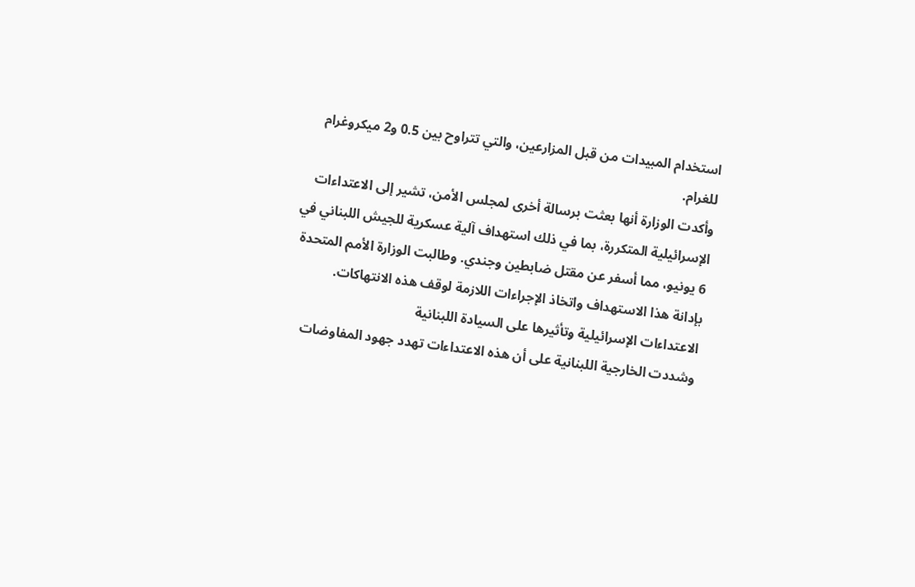استخدام المبيدات من قبل المزارعين، والتي تتراوح بين 0.5 و2 ميكروغرام للغرام.
وأكدت الوزارة أنها بعثت برسالة أخرى لمجلس الأمن، تشير إلى الاعتداءات الإسرائيلية المتكررة، بما في ذلك استهداف آلية عسكرية للجيش اللبناني في 6 يونيو، مما أسفر عن مقتل ضابطين وجندي. وطالبت الوزارة الأمم المتحدة بإدانة هذا الاستهداف واتخاذ الإجراءات اللازمة لوقف هذه الانتهاكات.
الاعتداءات الإسرائيلية وتأثيرها على السيادة اللبنانية
وشددت الخارجية اللبنانية على أن هذه الاعتداءات تهدد جهود المفاوضات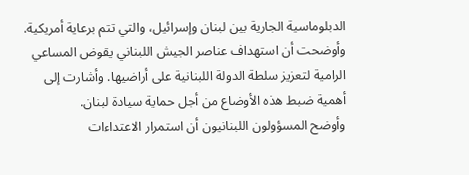الدبلوماسية الجارية بين لبنان وإسرائيل، والتي تتم برعاية أمريكية. وأوضحت أن استهداف عناصر الجيش اللبناني يقوض المساعي الرامية لتعزيز سلطة الدولة اللبنانية على أراضيها. وأشارت إلى أهمية ضبط هذه الأوضاع من أجل حماية سيادة لبنان.
وأوضح المسؤولون اللبنانيون أن استمرار الاعتداءات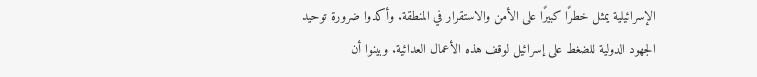الإسرائيلية يمثل خطرًا كبيرًا على الأمن والاستقرار في المنطقة. وأكدوا ضرورة توحيد الجهود الدولية للضغط على إسرائيل لوقف هذه الأعمال العدائية. وبينوا أن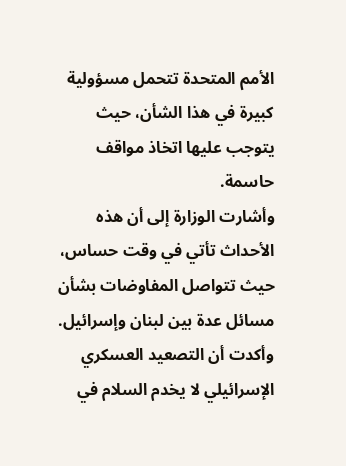الأمم المتحدة تتحمل مسؤولية كبيرة في هذا الشأن، حيث يتوجب عليها اتخاذ مواقف حاسمة.
وأشارت الوزارة إلى أن هذه الأحداث تأتي في وقت حساس، حيث تتواصل المفاوضات بشأن مسائل عدة بين لبنان وإسرائيل. وأكدت أن التصعيد العسكري الإسرائيلي لا يخدم السلام في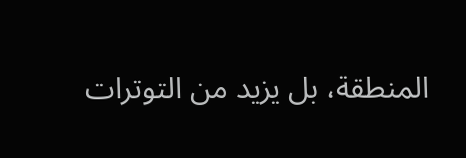المنطقة، بل يزيد من التوترات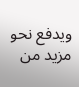ويدفع نحو مزيد من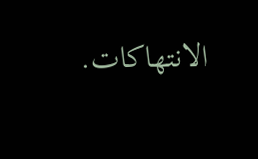الانتهاكات.